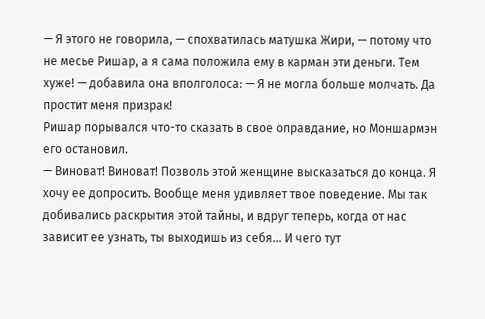— Я этого не говорила, — спохватилась матушка Жири, — потому что не месье Ришар, а я сама положила ему в карман эти деньги. Тем хуже! — добавила она вполголоса: — Я не могла больше молчать. Да простит меня призрак!
Ришар порывался что-то сказать в свое оправдание, но Моншармэн его остановил.
— Виноват! Виноват! Позволь этой женщине высказаться до конца. Я хочу ее допросить. Вообще меня удивляет твое поведение. Мы так добивались раскрытия этой тайны, и вдруг теперь, когда от нас зависит ее узнать, ты выходишь из себя… И чего тут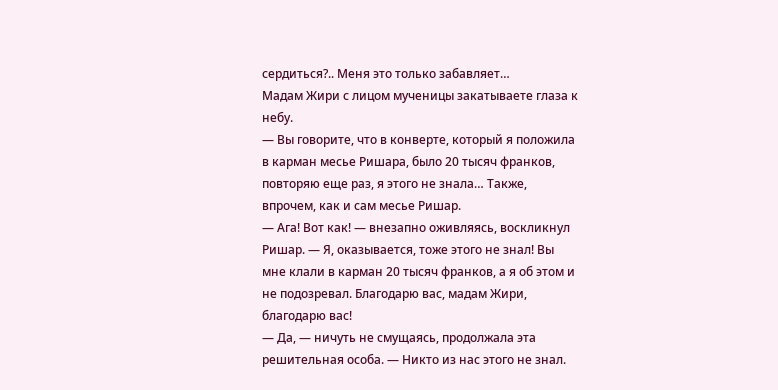сердиться?.. Меня это только забавляет…
Мадам Жири с лицом мученицы закатываете глаза к небу.
— Вы говорите, что в конверте, который я положила в карман месье Ришара, было 20 тысяч франков, повторяю еще раз, я этого не знала… Также, впрочем, как и сам месье Ришар.
— Ага! Вот как! — внезапно оживляясь, воскликнул Ришар. — Я, оказывается, тоже этого не знал! Вы мне клали в карман 20 тысяч франков, а я об этом и не подозревал. Благодарю вас, мадам Жири, благодарю вас!
— Да, — ничуть не смущаясь, продолжала эта решительная особа. — Никто из нас этого не знал.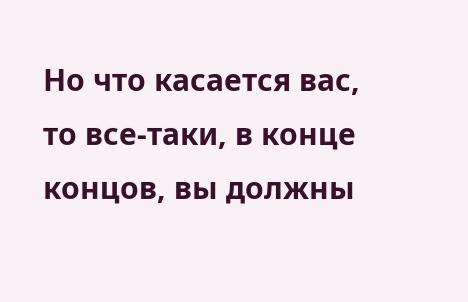Но что касается вас, то все-таки, в конце концов, вы должны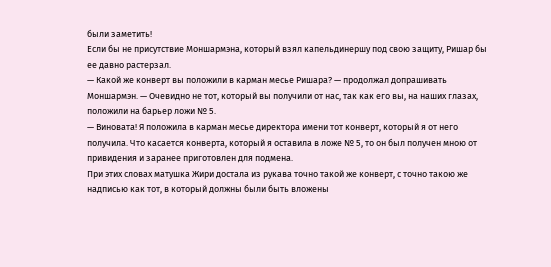были заметить!
Если бы не присутствие Моншармэна, который взял капельдинершу под свою защиту, Ришар бы ее давно растерзал.
— Какой же конверт вы положили в карман месье Ришара? — продолжал допрашивать Моншармэн. — Очевидно не тот, который вы получили от нас, так как его вы, на наших глазах, положили на барьер ложи № 5.
— Виновата! Я положила в карман месье директора имени тот конверт, который я от него получила. Что касается конверта, который я оставила в ложе № 5, то он был получен мною от привидения и заранее приготовлен для подмена.
При этих словах матушка Жири достала из рукава точно такой же конверт, с точно такою же надписью как тот, в который должны были быть вложены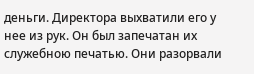деньги. Директора выхватили его у нее из рук. Он был запечатан их служебною печатью. Они разорвали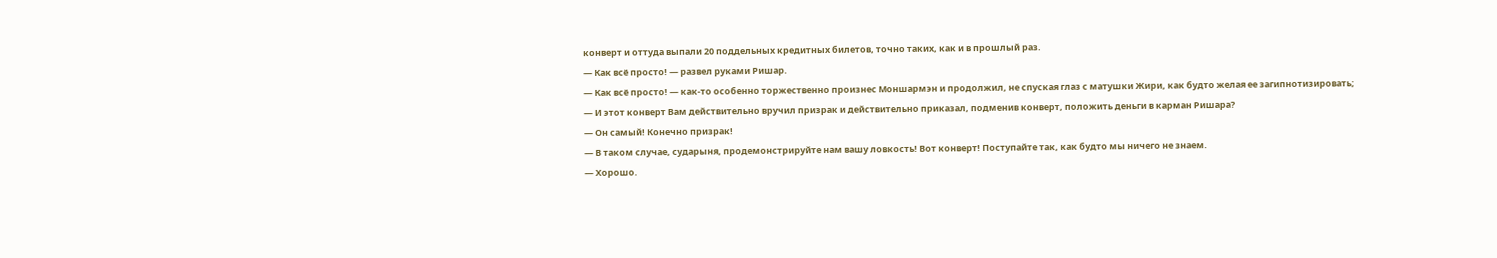конверт и оттуда выпали 20 поддельных кредитных билетов, точно таких, как и в прошлый раз.
— Как всё просто! — развел руками Ришар.
— Как всё просто! — как-то особенно торжественно произнес Моншармэн и продолжил, не спуская глаз с матушки Жири, как будто желая ее загипнотизировать;
— И этот конверт Вам действительно вручил призрак и действительно приказал, подменив конверт, положить деньги в карман Ришара?
— Он самый! Конечно призрак!
— В таком случае, сударыня, продемонстрируйте нам вашу ловкость! Вот конверт! Поступайте так, как будто мы ничего не знаем.
— Хорошо.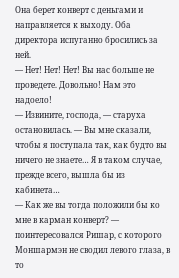Она берет конверт с деньгами и направляется к выходу. Оба директора испуганно бросились за ней.
— Нет! Нет! Нет! Вы нас больше не проведете. Довольно! Нам это надоело!
— Извините, господа, — старуха остановилась. — Вы мне сказали, чтобы я поступала так, как будто вы ничего не знаете… Я в таком случае, прежде всего, вышла бы из кабинета…
— Как же вы тогда положили бы ко мне в карман конверт? — поинтересовался Ришар, с которого Моншармэн не сводил левого глаза, в то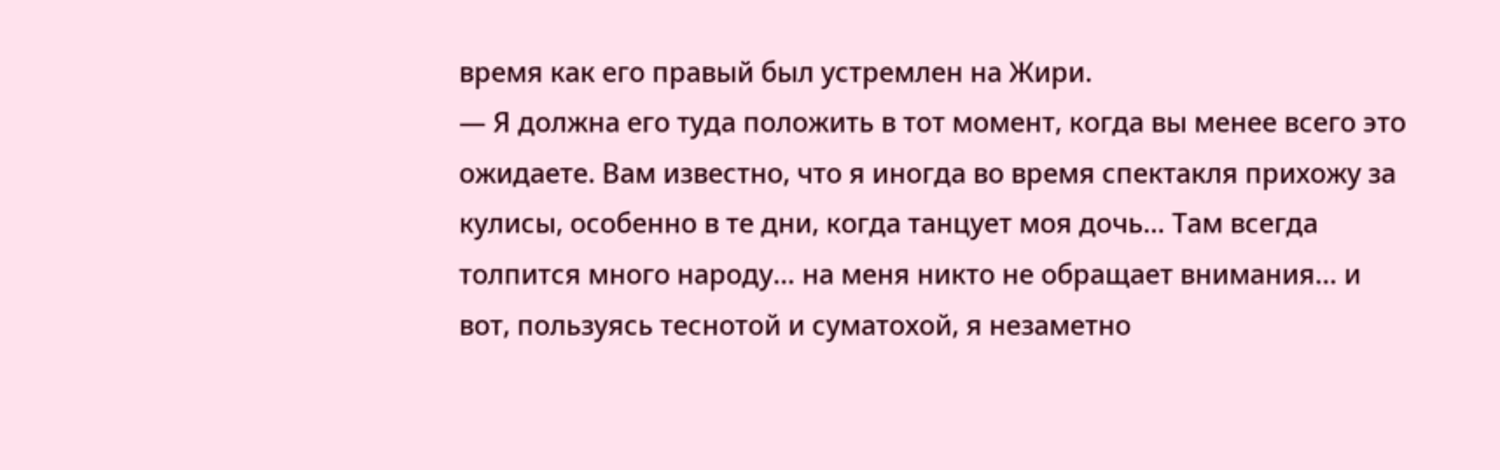время как его правый был устремлен на Жири.
— Я должна его туда положить в тот момент, когда вы менее всего это ожидаете. Вам известно, что я иногда во время спектакля прихожу за кулисы, особенно в те дни, когда танцует моя дочь… Там всегда толпится много народу… на меня никто не обращает внимания… и вот, пользуясь теснотой и суматохой, я незаметно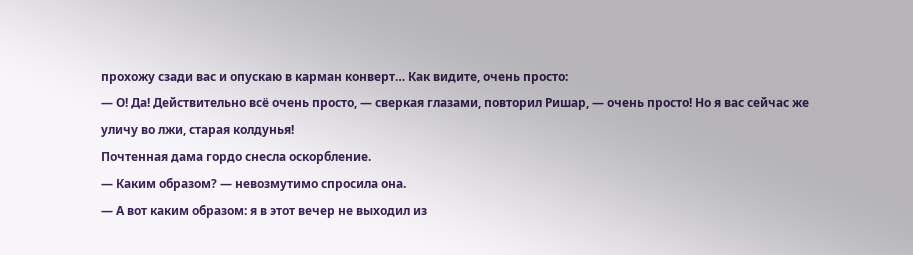прохожу сзади вас и опускаю в карман конверт… Как видите, очень просто:
— О! Да! Действительно всё очень просто, — сверкая глазами, повторил Ришар, — очень просто! Но я вас сейчас же уличу во лжи, старая колдунья!
Почтенная дама гордо снесла оскорбление.
— Каким образом? — невозмутимо спросила она.
— А вот каким образом: я в этот вечер не выходил из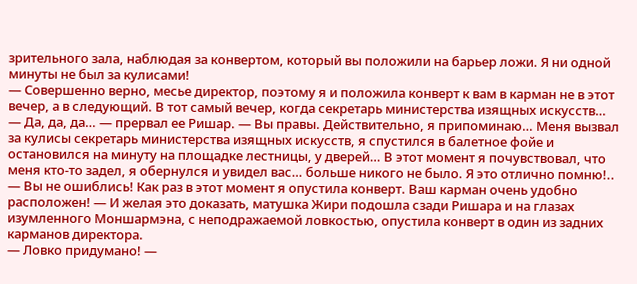зрительного зала, наблюдая за конвертом, который вы положили на барьер ложи. Я ни одной минуты не был за кулисами!
— Совершенно верно, месье директор, поэтому я и положила конверт к вам в карман не в этот вечер, а в следующий. В тот самый вечер, когда секретарь министерства изящных искусств…
— Да, да, да… — прервал ее Ришар. — Вы правы. Действительно, я припоминаю… Меня вызвал за кулисы секретарь министерства изящных искусств, я спустился в балетное фойе и остановился на минуту на площадке лестницы, у дверей… В этот момент я почувствовал, что меня кто-то задел, я обернулся и увидел вас… больше никого не было. Я это отлично помню!..
— Вы не ошиблись! Как раз в этот момент я опустила конверт. Ваш карман очень удобно расположен! — И желая это доказать, матушка Жири подошла сзади Ришара и на глазах изумленного Моншармэна, с неподражаемой ловкостью, опустила конверт в один из задних карманов директора.
— Ловко придумано! —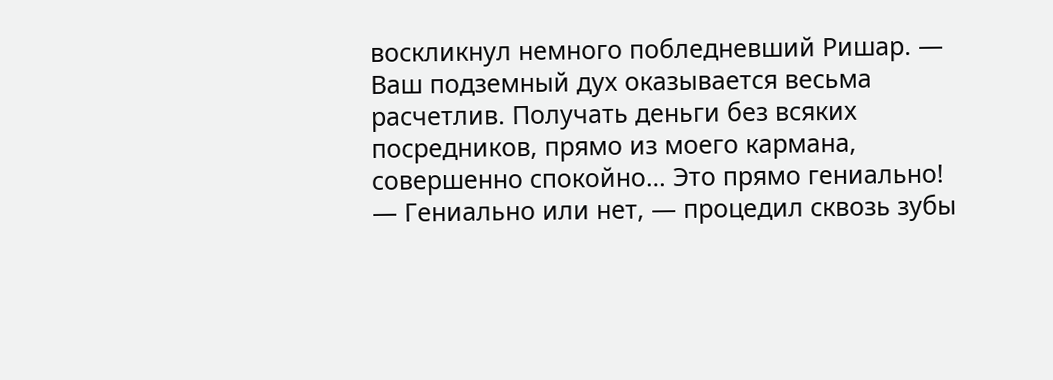воскликнул немного побледневший Ришар. — Ваш подземный дух оказывается весьма расчетлив. Получать деньги без всяких посредников, прямо из моего кармана, совершенно спокойно… Это прямо гениально!
— Гениально или нет, — процедил сквозь зубы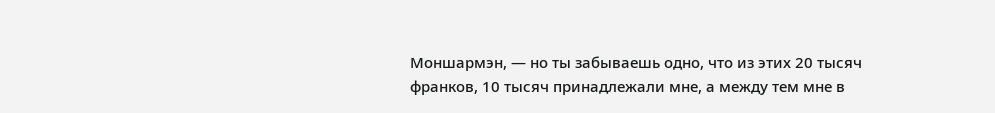Моншармэн, — но ты забываешь одно, что из этих 20 тысяч франков, 10 тысяч принадлежали мне, а между тем мне в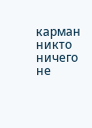карман никто ничего не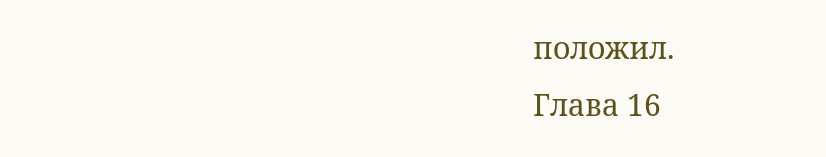положил.
Глава 16